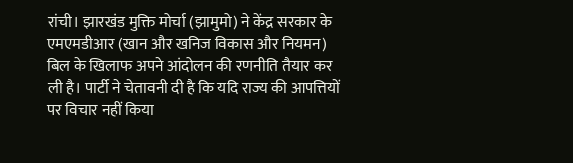रांची। झारखंड मुक्ति मोर्चा (झामुमो) ने केंद्र सरकार के एमएमडीआर (खान और खनिज विकास और नियमन) बिल के खिलाफ अपने आंदोलन की रणनीति तैयार कर ली है। पार्टी ने चेतावनी दी है कि यदि राज्य की आपत्तियों पर विचार नहीं किया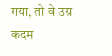गया, तो वे उग्र कदम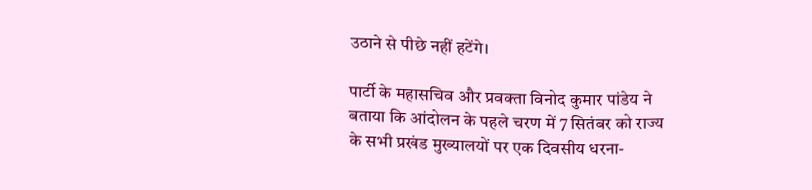उठाने से पीछे नहीं हटेंगे।

पार्टी के महासचिव और प्रवक्ता विनोद कुमार पांडेय ने बताया कि आंदोलन के पहले चरण में 7 सितंबर को राज्य के सभी प्रखंड मुख्यालयों पर एक दिवसीय धरना-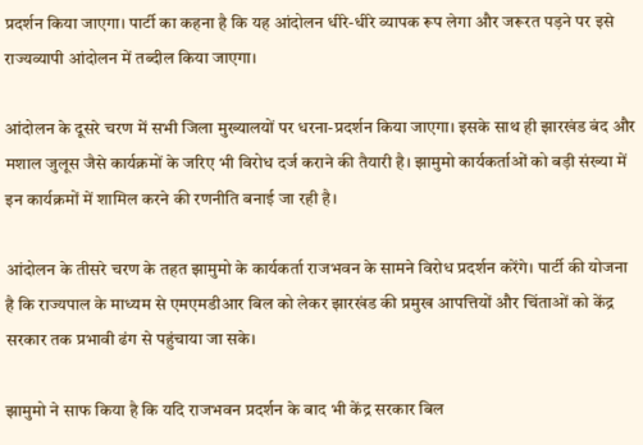प्रदर्शन किया जाएगा। पार्टी का कहना है कि यह आंदोलन धीरे-धीरे व्यापक रूप लेगा और जरूरत पड़ने पर इसे राज्यव्यापी आंदोलन में तब्दील किया जाएगा।

आंदोलन के दूसरे चरण में सभी जिला मुख्यालयों पर धरना-प्रदर्शन किया जाएगा। इसके साथ ही झारखंड बंद और मशाल जुलूस जैसे कार्यक्रमों के जरिए भी विरोध दर्ज कराने की तैयारी है। झामुमो कार्यकर्ताओं को बड़ी संख्या में इन कार्यक्रमों में शामिल करने की रणनीति बनाई जा रही है।

आंदोलन के तीसरे चरण के तहत झामुमो के कार्यकर्ता राजभवन के सामने विरोध प्रदर्शन करेंगे। पार्टी की योजना है कि राज्यपाल के माध्यम से एमएमडीआर बिल को लेकर झारखंड की प्रमुख आपत्तियों और चिंताओं को केंद्र सरकार तक प्रभावी ढंग से पहुंचाया जा सके।

झामुमो ने साफ किया है कि यदि राजभवन प्रदर्शन के बाद भी केंद्र सरकार बिल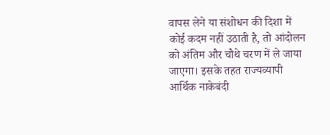वापस लेने या संशोधन की दिशा में कोई कदम नहीं उठाती है, तो आंदोलन को अंतिम और चौथे चरण में ले जाया जाएगा। इसके तहत राज्यव्यापी आर्थिक नाकेबंदी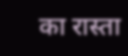का रास्ता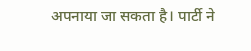अपनाया जा सकता है। पार्टी ने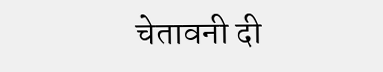चेतावनी दी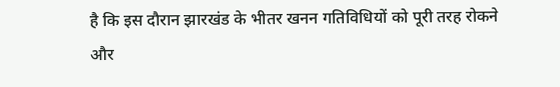है कि इस दौरान झारखंड के भीतर खनन गतिविधियों को पूरी तरह रोकने और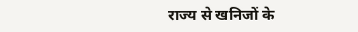राज्य से खनिजों के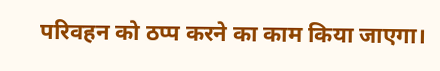परिवहन को ठप्प करने का काम किया जाएगा।